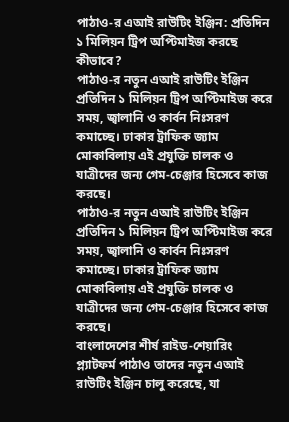পাঠাও-র এআই রাউটিং ইঞ্জিন: প্রতিদিন ১ মিলিয়ন ট্রিপ অপ্টিমাইজ করছে কীভাবে?
পাঠাও-র নতুন এআই রাউটিং ইঞ্জিন প্রতিদিন ১ মিলিয়ন ট্রিপ অপ্টিমাইজ করে সময়, জ্বালানি ও কার্বন নিঃসরণ কমাচ্ছে। ঢাকার ট্রাফিক জ্যাম মোকাবিলায় এই প্রযুক্তি চালক ও যাত্রীদের জন্য গেম-চেঞ্জার হিসেবে কাজ করছে।
পাঠাও-র নতুন এআই রাউটিং ইঞ্জিন প্রতিদিন ১ মিলিয়ন ট্রিপ অপ্টিমাইজ করে সময়, জ্বালানি ও কার্বন নিঃসরণ কমাচ্ছে। ঢাকার ট্রাফিক জ্যাম মোকাবিলায় এই প্রযুক্তি চালক ও যাত্রীদের জন্য গেম-চেঞ্জার হিসেবে কাজ করছে।
বাংলাদেশের শীর্ষ রাইড-শেয়ারিং প্ল্যাটফর্ম পাঠাও তাদের নতুন এআই রাউটিং ইঞ্জিন চালু করেছে, যা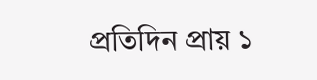প্রতিদিন প্রায় ১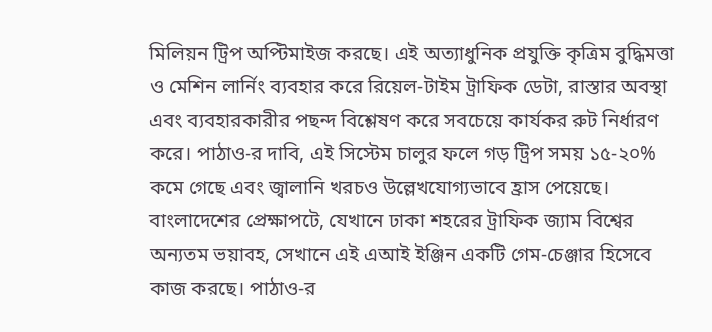মিলিয়ন ট্রিপ অপ্টিমাইজ করছে। এই অত্যাধুনিক প্রযুক্তি কৃত্রিম বুদ্ধিমত্তা ও মেশিন লার্নিং ব্যবহার করে রিয়েল-টাইম ট্রাফিক ডেটা, রাস্তার অবস্থা এবং ব্যবহারকারীর পছন্দ বিশ্লেষণ করে সবচেয়ে কার্যকর রুট নির্ধারণ করে। পাঠাও-র দাবি, এই সিস্টেম চালুর ফলে গড় ট্রিপ সময় ১৫-২০% কমে গেছে এবং জ্বালানি খরচও উল্লেখযোগ্যভাবে হ্রাস পেয়েছে।
বাংলাদেশের প্রেক্ষাপটে, যেখানে ঢাকা শহরের ট্রাফিক জ্যাম বিশ্বের অন্যতম ভয়াবহ, সেখানে এই এআই ইঞ্জিন একটি গেম-চেঞ্জার হিসেবে কাজ করছে। পাঠাও-র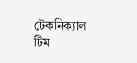টেকনিক্যাল টিম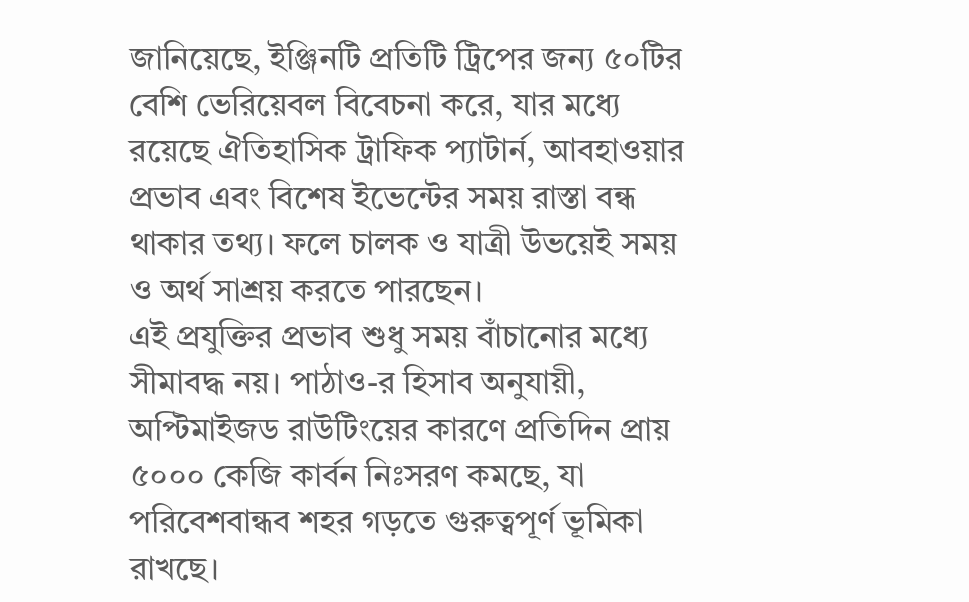জানিয়েছে, ইঞ্জিনটি প্রতিটি ট্রিপের জন্য ৫০টির বেশি ভেরিয়েবল বিবেচনা করে, যার মধ্যে রয়েছে ঐতিহাসিক ট্রাফিক প্যাটার্ন, আবহাওয়ার প্রভাব এবং বিশেষ ইভেন্টের সময় রাস্তা বন্ধ থাকার তথ্য। ফলে চালক ও যাত্রী উভয়েই সময় ও অর্থ সাশ্রয় করতে পারছেন।
এই প্রযুক্তির প্রভাব শুধু সময় বাঁচানোর মধ্যে সীমাবদ্ধ নয়। পাঠাও-র হিসাব অনুযায়ী, অপ্টিমাইজড রাউটিংয়ের কারণে প্রতিদিন প্রায় ৫০০০ কেজি কার্বন নিঃসরণ কমছে, যা পরিবেশবান্ধব শহর গড়তে গুরুত্বপূর্ণ ভূমিকা রাখছে।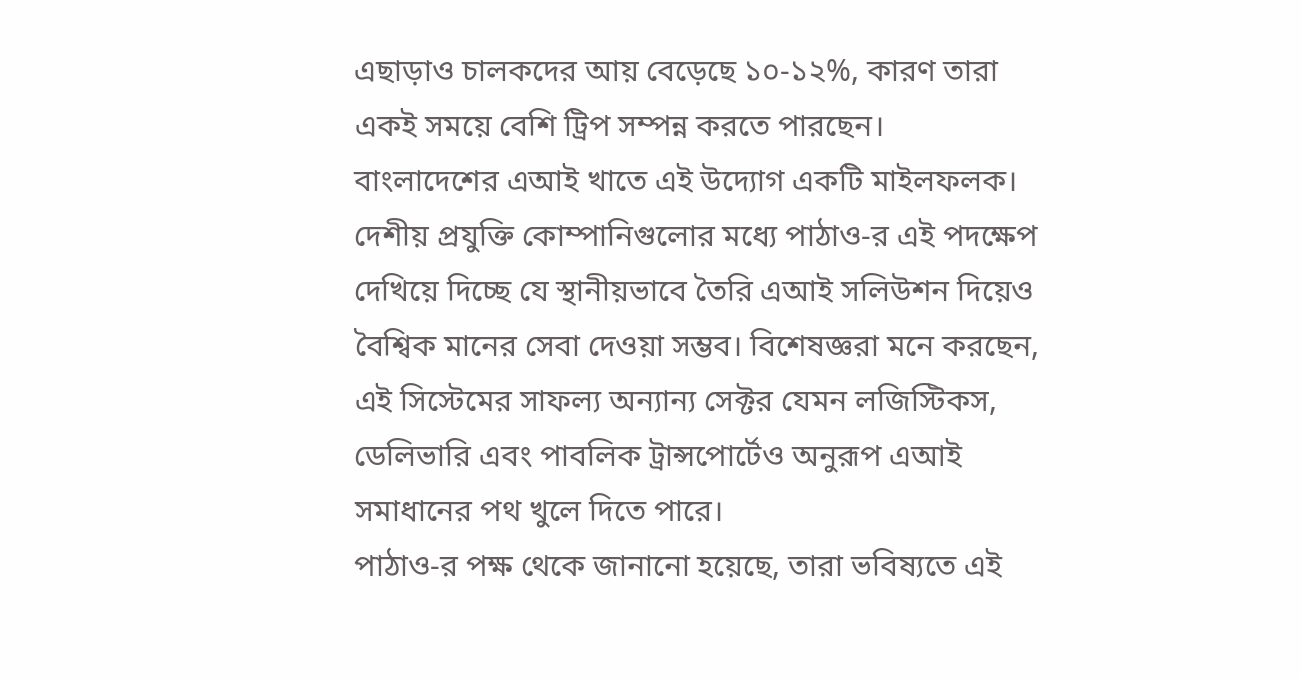এছাড়াও চালকদের আয় বেড়েছে ১০-১২%, কারণ তারা একই সময়ে বেশি ট্রিপ সম্পন্ন করতে পারছেন।
বাংলাদেশের এআই খাতে এই উদ্যোগ একটি মাইলফলক। দেশীয় প্রযুক্তি কোম্পানিগুলোর মধ্যে পাঠাও-র এই পদক্ষেপ দেখিয়ে দিচ্ছে যে স্থানীয়ভাবে তৈরি এআই সলিউশন দিয়েও বৈশ্বিক মানের সেবা দেওয়া সম্ভব। বিশেষজ্ঞরা মনে করছেন, এই সিস্টেমের সাফল্য অন্যান্য সেক্টর যেমন লজিস্টিকস, ডেলিভারি এবং পাবলিক ট্রান্সপোর্টেও অনুরূপ এআই সমাধানের পথ খুলে দিতে পারে।
পাঠাও-র পক্ষ থেকে জানানো হয়েছে, তারা ভবিষ্যতে এই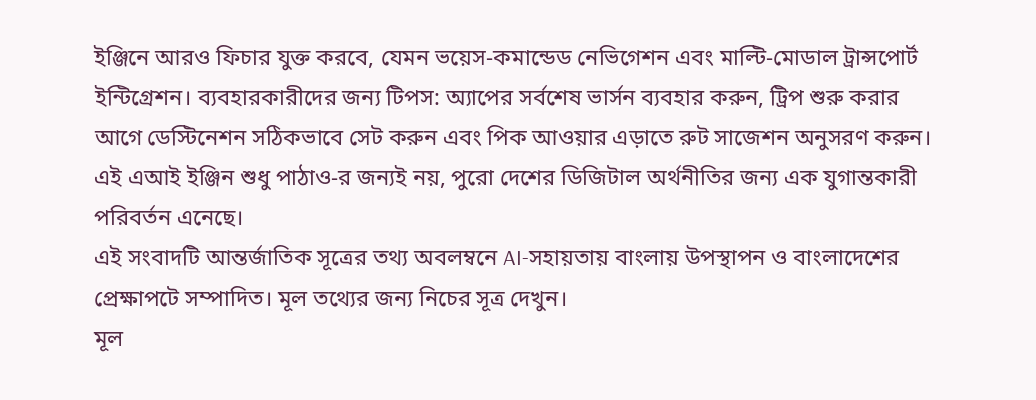ইঞ্জিনে আরও ফিচার যুক্ত করবে, যেমন ভয়েস-কমান্ডেড নেভিগেশন এবং মাল্টি-মোডাল ট্রান্সপোর্ট ইন্টিগ্রেশন। ব্যবহারকারীদের জন্য টিপস: অ্যাপের সর্বশেষ ভার্সন ব্যবহার করুন, ট্রিপ শুরু করার আগে ডেস্টিনেশন সঠিকভাবে সেট করুন এবং পিক আওয়ার এড়াতে রুট সাজেশন অনুসরণ করুন। এই এআই ইঞ্জিন শুধু পাঠাও-র জন্যই নয়, পুরো দেশের ডিজিটাল অর্থনীতির জন্য এক যুগান্তকারী পরিবর্তন এনেছে।
এই সংবাদটি আন্তর্জাতিক সূত্রের তথ্য অবলম্বনে AI-সহায়তায় বাংলায় উপস্থাপন ও বাংলাদেশের প্রেক্ষাপটে সম্পাদিত। মূল তথ্যের জন্য নিচের সূত্র দেখুন।
মূল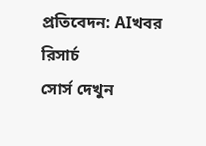প্রতিবেদন: AIখবর রিসার্চ
সোর্স দেখুন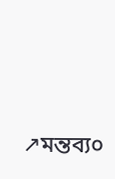↗মন্তব্য০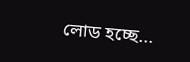লোড হচ্ছে...